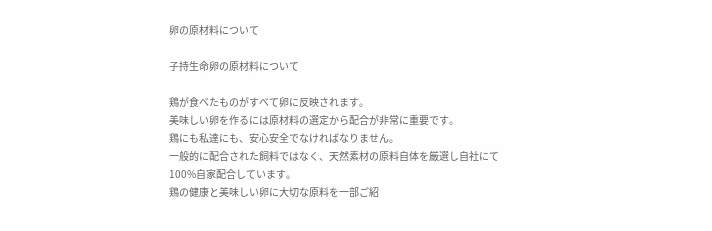卵の原材料について

子持生命卵の原材料について

鶏が食べたものがすべて卵に反映されます。
美味しい卵を作るには原材料の選定から配合が非常に重要です。
鶏にも私達にも、安心安全でなければなりません。
一般的に配合された飼料ではなく、天然素材の原料自体を厳選し自社にて
100%自家配合しています。
鶏の健康と美味しい卵に大切な原料を一部ご紹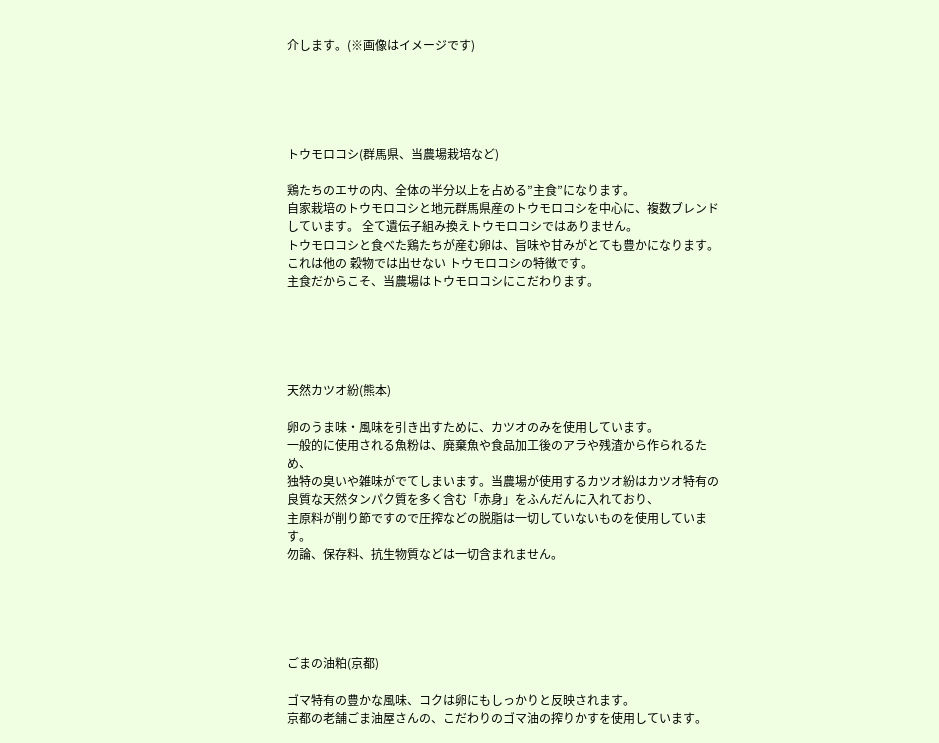介します。(※画像はイメージです)





トウモロコシ(群馬県、当農場栽培など)

鶏たちのエサの内、全体の半分以上を占める”主食”になります。
自家栽培のトウモロコシと地元群馬県産のトウモロコシを中心に、複数ブレンドしています。 全て遺伝子組み換えトウモロコシではありません。
トウモロコシと食べた鶏たちが産む卵は、旨味や甘みがとても豊かになります。
これは他の 穀物では出せない トウモロコシの特徴です。
主食だからこそ、当農場はトウモロコシにこだわります。





天然カツオ紛(熊本)

卵のうま味・風味を引き出すために、カツオのみを使用しています。
一般的に使用される魚粉は、廃棄魚や食品加工後のアラや残渣から作られるため、
独特の臭いや雑味がでてしまいます。当農場が使用するカツオ紛はカツオ特有の
良質な天然タンパク質を多く含む「赤身」をふんだんに入れており、
主原料が削り節ですので圧搾などの脱脂は一切していないものを使用しています。
勿論、保存料、抗生物質などは一切含まれません。





ごまの油粕(京都)

ゴマ特有の豊かな風味、コクは卵にもしっかりと反映されます。
京都の老舗ごま油屋さんの、こだわりのゴマ油の搾りかすを使用しています。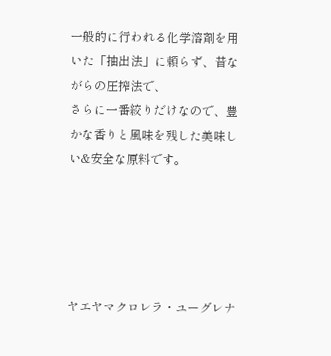一般的に行われる化学溶剤を用いた「抽出法」に頼らず、昔ながらの圧搾法で、
さらに一番絞りだけなので、豊かな香りと風味を残した美味しい&安全な原料です。





ヤエヤマクロレラ・ユーグレナ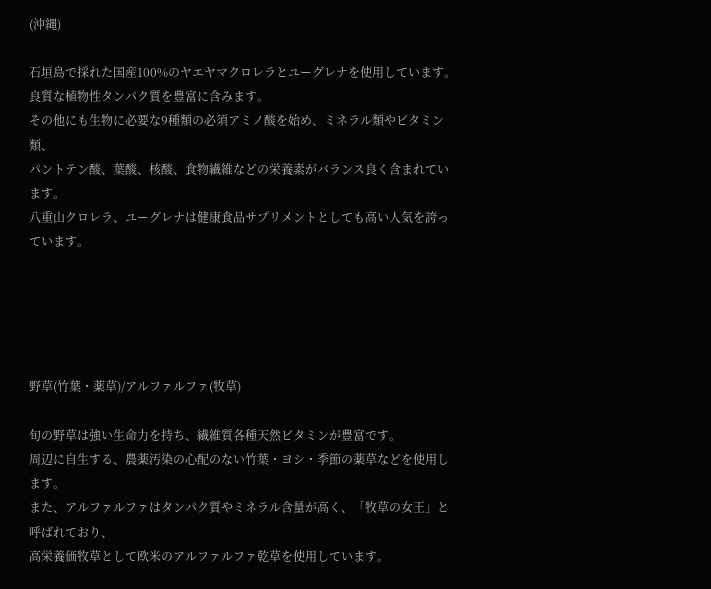(沖縄)

石垣島で採れた国産100%のヤエヤマクロレラとユーグレナを使用しています。
良質な植物性タンパク質を豊富に含みます。
その他にも生物に必要な9種類の必須アミノ酸を始め、ミネラル類やビタミン類、
パントテン酸、葉酸、核酸、食物繊維などの栄養素がバランス良く含まれています。
八重山クロレラ、ユーグレナは健康食品サプリメントとしても高い人気を誇っています。





野草(竹葉・薬草)/アルファルファ(牧草)

旬の野草は強い生命力を持ち、繊維質各種天然ビタミンが豊富です。
周辺に自生する、農薬汚染の心配のない竹葉・ヨシ・季節の薬草などを使用します。
また、アルファルファはタンパク質やミネラル含量が高く、「牧草の女王」と呼ばれており、
高栄養価牧草として欧米のアルファルファ乾草を使用しています。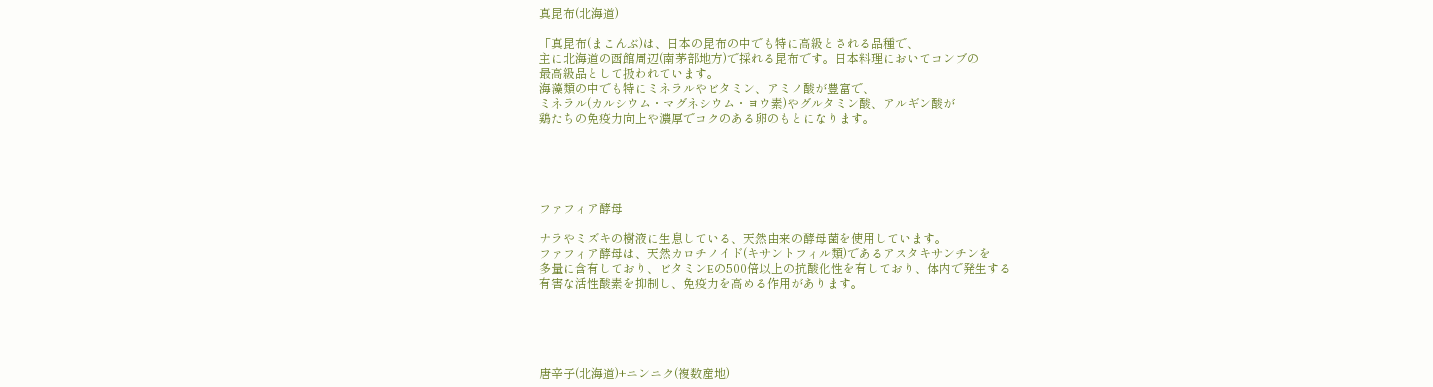真昆布(北海道)

「真昆布(まこんぶ)は、日本の昆布の中でも特に高級とされる品種で、
主に北海道の函館周辺(南茅部地方)で採れる昆布です。日本料理においてコンブの
最高級品として扱われています。
海藻類の中でも特にミネラルやビタミン、アミノ酸が豊富で、
ミネラル(カルシウム・マグネシウム・ヨウ素)やグルタミン酸、アルギン酸が
鶏たちの免疫力向上や濃厚でコクのある卵のもとになります。





ファフィア酵母

ナラやミズキの樹液に生息している、天然由来の酵母菌を使用しています。
ファフィア酵母は、天然カロチノイド(キサントフィル類)であるアスタキサンチンを
多量に含有しており、ビタミンEの500倍以上の抗酸化性を有しており、体内で発生する
有害な活性酸素を抑制し、免疫力を高める作用があります。





唐辛子(北海道)+ニンニク(複数産地)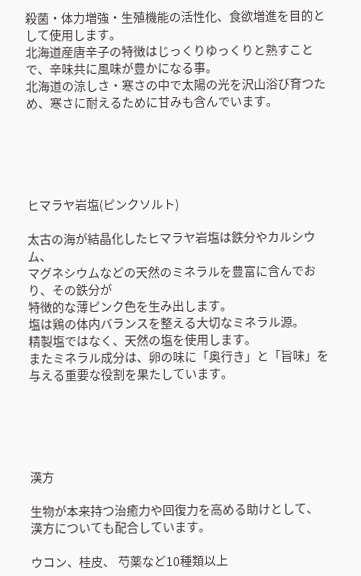殺菌・体力増強・生殖機能の活性化、食欲増進を目的として使用します。
北海道産唐辛子の特徴はじっくりゆっくりと熟すことで、辛味共に風味が豊かになる事。
北海道の涼しさ・寒さの中で太陽の光を沢山浴び育つため、寒さに耐えるために甘みも含んでいます。





ヒマラヤ岩塩(ピンクソルト)

太古の海が結晶化したヒマラヤ岩塩は鉄分やカルシウム、
マグネシウムなどの天然のミネラルを豊富に含んでおり、その鉄分が
特徴的な薄ピンク色を生み出します。
塩は鶏の体内バランスを整える大切なミネラル源。
精製塩ではなく、天然の塩を使用します。
またミネラル成分は、卵の味に「奥行き」と「旨味」を
与える重要な役割を果たしています。





漢方

生物が本来持つ治癒力や回復力を高める助けとして、
漢方についても配合しています。

ウコン、桂皮、 芍薬など10種類以上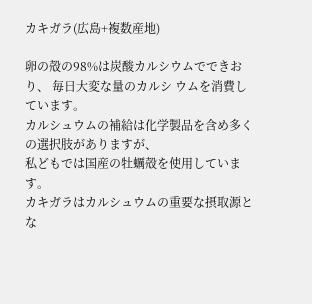カキガラ(広島+複数産地)

卵の殻の98%は炭酸カルシウムでできおり、 毎日大変な量のカルシ ウムを消費しています。
カルシュウムの補給は化学製品を含め多くの選択肢がありますが、
私どもでは国産の牡蠣殻を使用しています。
カキガラはカルシュウムの重要な摂取源とな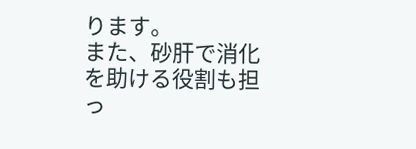ります。
また、砂肝で消化を助ける役割も担っ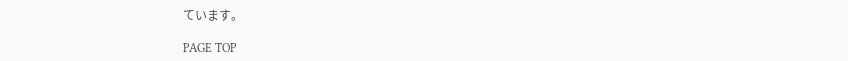ています。

PAGE TOP